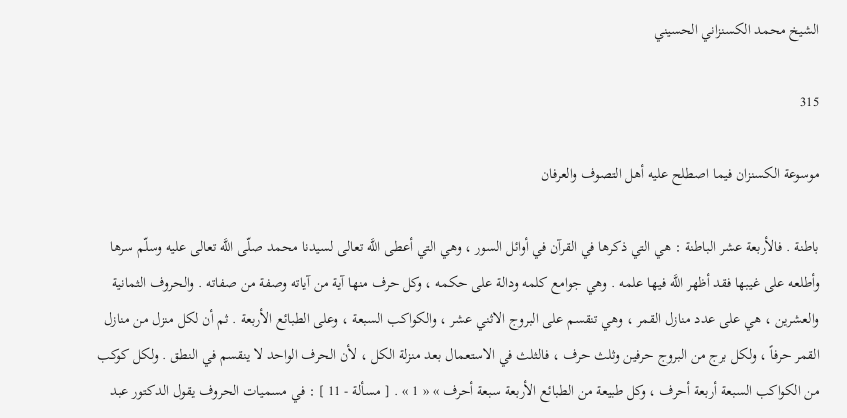الشيخ محمد الكسنزاني الحسيني

315

موسوعة الكسنزان فيما اصطلح عليه أهل التصوف والعرفان

باطنة . فالأربعة عشر الباطنة : هي التي ذكرها في القرآن في أوائل السور ، وهي التي أعطى اللَّه تعالى لسيدنا محمد صلّى اللَّه تعالى عليه وسلّم سرها وأطلعه على غيبها فقد أظهر اللَّه فيها علمه . وهي جوامع كلمه ودالة على حكمه ، وكل حرف منها آية من آياته وصفة من صفاته . والحروف الثمانية والعشرين ، هي على عدد منازل القمر ، وهي تنقسم على البروج الاثني عشر ، والكواكب السبعة ، وعلى الطبائع الأربعة . ثم أن لكل منزل من منازل القمر حرفاً ، ولكل برج من البروج حرفين وثلث حرف ، فالثلث في الاستعمال بعد منزلة الكل ، لأن الحرف الواحد لا ينقسم في النطق . ولكل كوكب من الكواكب السبعة أربعة أحرف ، وكل طبيعة من الطبائع الأربعة سبعة أحرف » « 1 » . [ مسألة - 11 ] : في مسميات الحروف يقول الدكتور عبد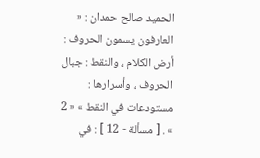الحميد صالح حمدان : « العارفون يسمون الحروف : أرض الكلام ، والنقط : جبال الحروف ، وأسرارها : مستودعات في النقط » « 2 » . [ مسألة - 12 ] : في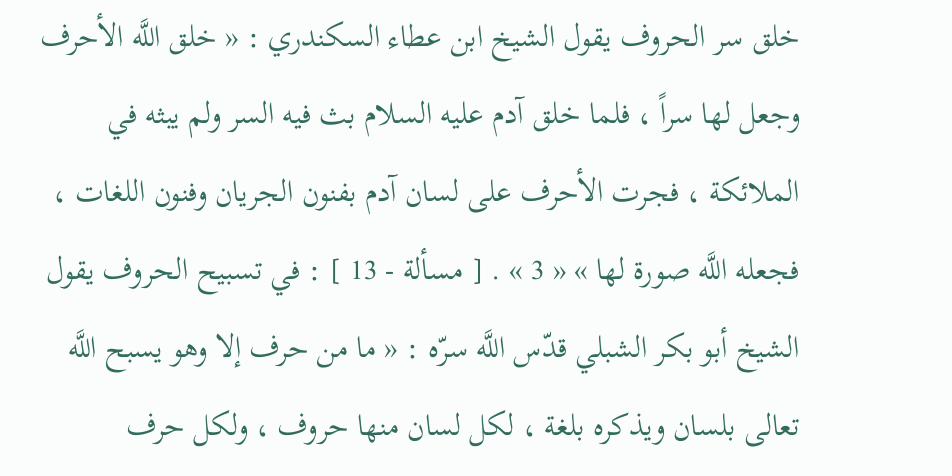خلق سر الحروف يقول الشيخ ابن عطاء السكندري : « خلق اللَّه الأحرف وجعل لها سراً ، فلما خلق آدم عليه السلام بث فيه السر ولم يبثه في الملائكة ، فجرت الأحرف على لسان آدم بفنون الجريان وفنون اللغات ، فجعله اللَّه صورة لها » « 3 » . [ مسألة - 13 ] : في تسبيح الحروف يقول الشيخ أبو بكر الشبلي قدّس اللَّه سرّه : « ما من حرف إلا وهو يسبح اللَّه تعالى بلسان ويذكره بلغة ، لكل لسان منها حروف ، ولكل حرف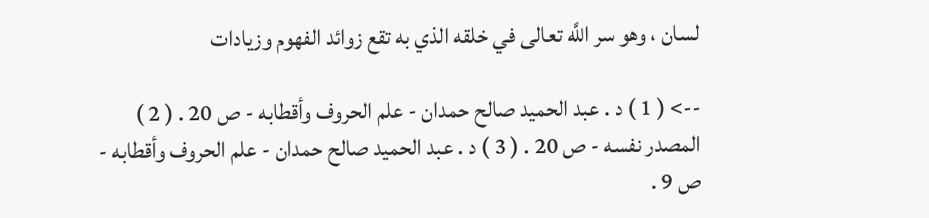لسان ، وهو سر اللَّه تعالى في خلقه الذي به تقع زوائد الفهوم وزيادات

--> ( 1 ) د . عبد الحميد صالح حمدان - علم الحروف وأقطابه - ص 20 . ( 2 ) المصدر نفسه - ص 20 . ( 3 ) د . عبد الحميد صالح حمدان - علم الحروف وأقطابه - ص 9 .